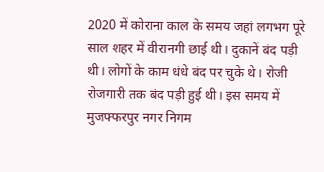2020 में कोराना काल के समय जहां लगभग पूरे साल शहर में वीरानगी छाई थी। दुकानें बंद पड़ी थी। लोगों के काम धंधे बंद पर चुके थे। रोजी रोजगारी तक बंद पड़ी हुई थी। इस समय में मुजफ्फरपुर नगर निगम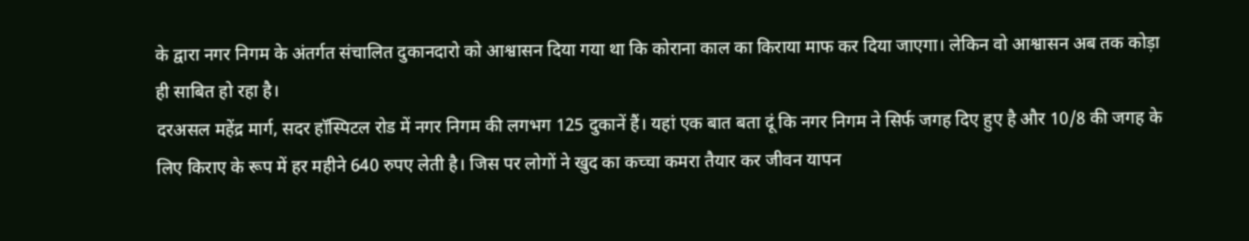के द्वारा नगर निगम के अंतर्गत संचालित दुकानदारो को आश्वासन दिया गया था कि कोराना काल का किराया माफ कर दिया जाएगा। लेकिन वो आश्वासन अब तक कोड़ा ही साबित हो रहा है।
दरअसल महेंद्र मार्ग, सदर हॉस्पिटल रोड में नगर निगम की लगभग 125 दुकानें हैं। यहां एक बात बता दूं कि नगर निगम ने सिर्फ जगह दिए हुए है और 10/8 की जगह के लिए किराए के रूप में हर महीने 640 रुपए लेती है। जिस पर लोगों ने खुद का कच्चा कमरा तैयार कर जीवन यापन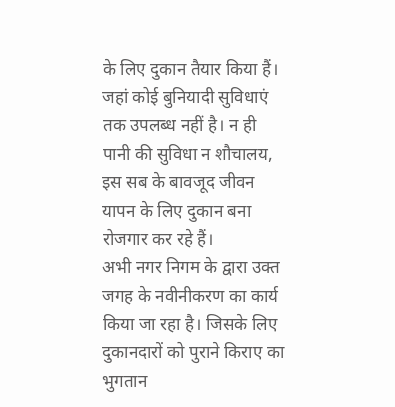के लिए दुकान तैयार किया हैं। जहां कोई बुनियादी सुविधाएं तक उपलब्ध नहीं है। न ही पानी की सुविधा न शौचालय, इस सब के बावजूद जीवन यापन के लिए दुकान बना रोजगार कर रहे हैं।
अभी नगर निगम के द्वारा उक्त जगह के नवीनीकरण का कार्य किया जा रहा है। जिसके लिए दुकानदारों को पुराने किराए का भुगतान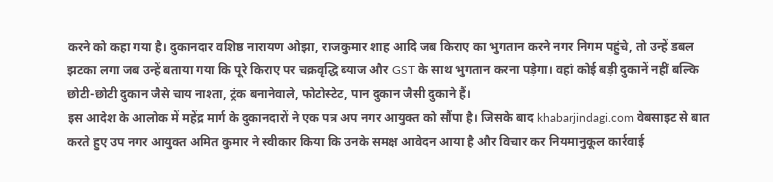करने को कहा गया है। दुकानदार वशिष्ठ नारायण ओझा, राजकुमार शाह आदि जब किराए का भुगतान करने नगर निगम पहुंचे, तो उन्हें डबल झटका लगा जब उन्हें बताया गया कि पूरे किराए पर चक्रवृद्धि ब्याज और GST के साथ भुगतान करना पड़ेगा। वहां कोई बड़ी दुकानें नहीं बल्कि छोटी-छोटी दुकान जैसे चाय नाश्ता, ट्रंक बनानेवाले, फोटोस्टेट, पान दुकान जैसी दुकाने हैं।
इस आदेश के आलोक में महेंद्र मार्ग के दुकानदारों ने एक पत्र अप नगर आयुक्त को सौंपा है। जिसके बाद khabarjindagi.com वेबसाइट से बात करते हुए उप नगर आयुक्त अमित कुमार ने स्वीकार किया कि उनके समक्ष आवेदन आया है और विचार कर नियमानुकूल कार्रवाई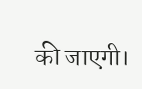की जाएगी।